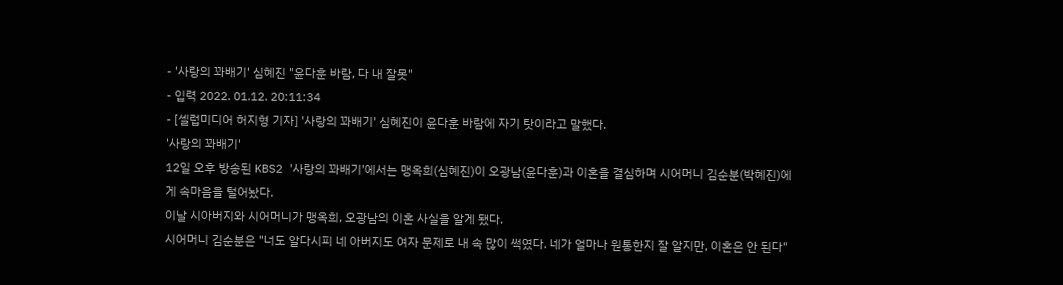- '사랑의 꽈배기' 심혜진 "윤다훈 바람, 다 내 잘못"
- 입력 2022. 01.12. 20:11:34
- [셀럽미디어 허지형 기자] '사랑의 꽈배기' 심혜진이 윤다훈 바람에 자기 탓이라고 말했다.
'사랑의 꽈배기'
12일 오후 방송된 KBS2 '사랑의 꽈배기'에서는 맹옥희(심혜진)이 오광남(윤다훈)과 이혼을 결심하며 시어머니 김순분(박혜진)에게 속마음을 털어놨다.
이날 시아버지와 시어머니가 맹옥희, 오광남의 이혼 사실을 알게 됐다.
시어머니 김순분은 "너도 알다시피 네 아버지도 여자 문제로 내 속 많이 썩였다. 네가 얼마나 원통한지 잘 알지만, 이혼은 안 된다"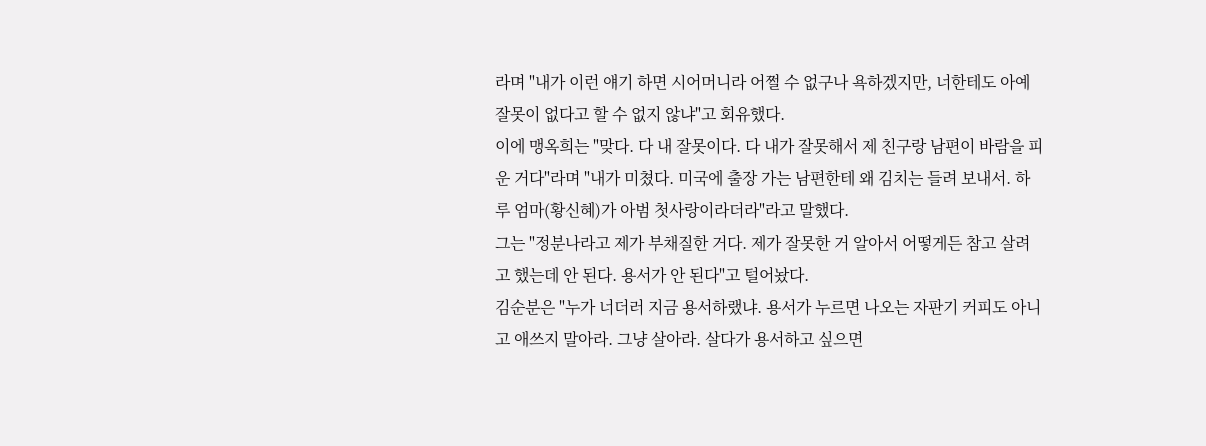라며 "내가 이런 얘기 하면 시어머니라 어쩔 수 없구나 욕하겠지만, 너한테도 아예 잘못이 없다고 할 수 없지 않냐"고 회유했다.
이에 맹옥희는 "맞다. 다 내 잘못이다. 다 내가 잘못해서 제 친구랑 남편이 바람을 피운 거다"라며 "내가 미쳤다. 미국에 출장 가는 남편한테 왜 김치는 들려 보내서. 하루 엄마(황신혜)가 아범 첫사랑이라더라"라고 말했다.
그는 "정분나라고 제가 부채질한 거다. 제가 잘못한 거 알아서 어떻게든 참고 살려고 했는데 안 된다. 용서가 안 된다"고 털어놨다.
김순분은 "누가 너더러 지금 용서하랬냐. 용서가 누르면 나오는 자판기 커피도 아니고 애쓰지 말아라. 그냥 살아라. 살다가 용서하고 싶으면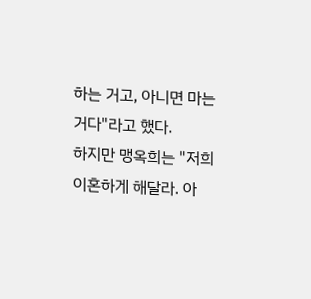하는 거고, 아니면 마는 거다"라고 했다.
하지만 맹옥희는 "저희 이혼하게 해달라. 아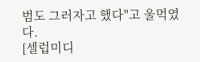범도 그러자고 했다"고 울먹였다.
[셀럽미디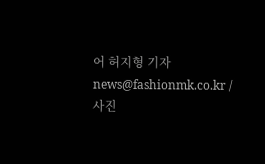어 허지형 기자 news@fashionmk.co.kr / 사진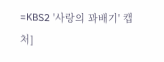=KBS2 '사랑의 꽈배기' 캡처]